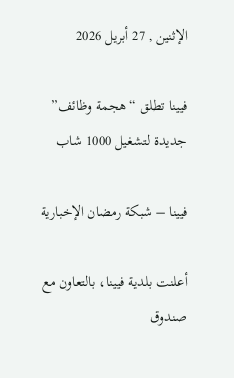الإثنين , 27 أبريل 2026

فيينا تطلق “هجمة وظائف” جديدة لتشغيل 1000 شاب

فيينا – شبكة رمضان الإخبارية

أعلنت بلدية فيينا، بالتعاون مع صندوق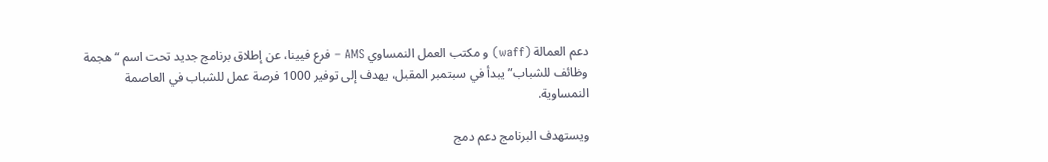دعم العمالة (waff) و مكتب العمل النمساوي AMS – فرع فيينا، عن إطلاق برنامج جديد تحت اسم “هجمة وظائف للشباب” يبدأ في سبتمبر المقبل، يهدف إلى توفير 1000 فرصة عمل للشباب في العاصمة النمساوية.

ويستهدف البرنامج دعم دمج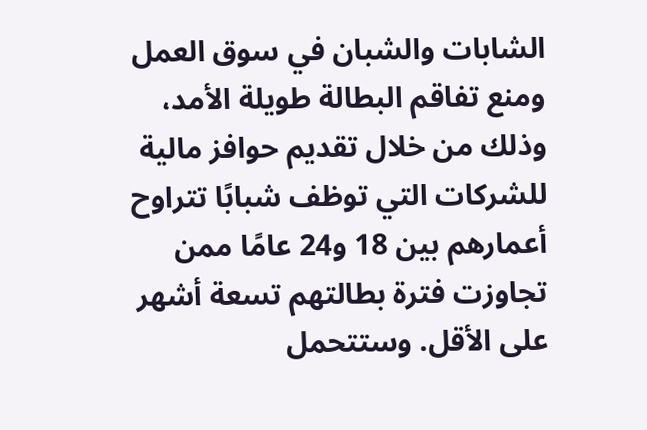الشابات والشبان في سوق العمل ومنع تفاقم البطالة طويلة الأمد، وذلك من خلال تقديم حوافز مالية للشركات التي توظف شبابًا تتراوح أعمارهم بين 18 و24 عامًا ممن تجاوزت فترة بطالتهم تسعة أشهر على الأقل. وستتحمل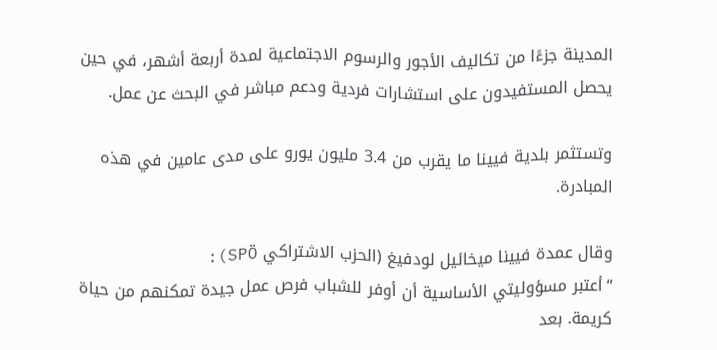المدينة جزءًا من تكاليف الأجور والرسوم الاجتماعية لمدة أربعة أشهر، في حين يحصل المستفيدون على استشارات فردية ودعم مباشر في البحث عن عمل.

وتستثمر بلدية فيينا ما يقرب من 3.4 مليون يورو على مدى عامين في هذه المبادرة.

وقال عمدة فيينا ميخائيل لودفيغ (الحزب الاشتراكي SPÖ):
“أعتبر مسؤوليتي الأساسية أن أوفر للشباب فرص عمل جيدة تمكنهم من حياة كريمة. بعد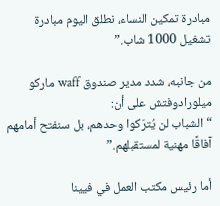مبادرة تمكين النساء، نطلق اليوم مبادرة تشغيل 1000 شاب.”

من جانبه، شدد مدير صندوق waff ماركو ميلورادوفتش على أن:
“الشباب لن يُترَكوا وحدهم، بل سنفتح أمامهم آفاقًا مهنية لمستقبلهم.”

أما رئيس مكتب العمل في فيينا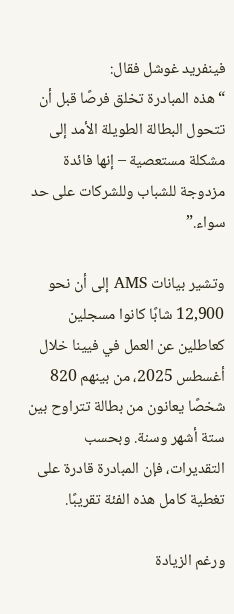فينفريد غوشل فقال:
“هذه المبادرة تخلق فرصًا قبل أن تتحول البطالة الطويلة الأمد إلى مشكلة مستعصية – إنها فائدة مزدوجة للشباب وللشركات على حد سواء.”

وتشير بيانات AMS إلى أن نحو 12,900 شابًا كانوا مسجلين كعاطلين عن العمل في فيينا خلال أغسطس 2025، من بينهم 820 شخصًا يعانون من بطالة تتراوح بين ستة أشهر وسنة. وبحسب التقديرات، فإن المبادرة قادرة على تغطية كامل هذه الفئة تقريبًا.

ورغم الزيادة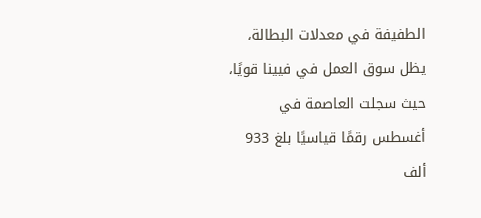الطفيفة في معدلات البطالة، يظل سوق العمل في فيينا قويًا، حيث سجلت العاصمة في أغسطس رقمًا قياسيًا بلغ 933 ألف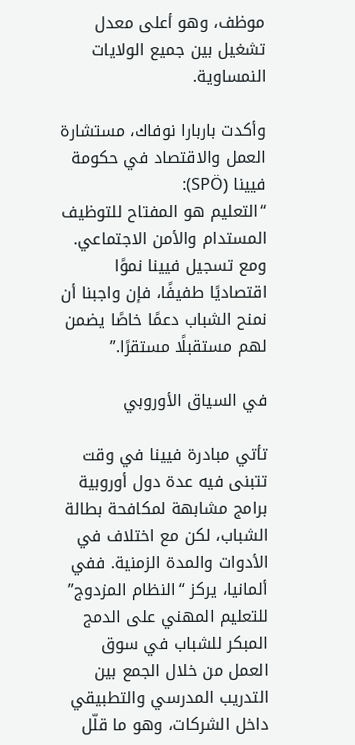موظف، وهو أعلى معدل تشغيل بين جميع الولايات النمساوية.

وأكدت باربارا نوفاك، مستشارة العمل والاقتصاد في حكومة فيينا (SPÖ):
“التعليم هو المفتاح للتوظيف المستدام والأمن الاجتماعي. ومع تسجيل فيينا نموًا اقتصاديًا طفيفًا، فإن واجبنا أن نمنح الشباب دعمًا خاصًا يضمن لهم مستقبلًا مستقرًا.”

في السياق الأوروبي

تأتي مبادرة فيينا في وقت تتبنى فيه عدة دول أوروبية برامج مشابهة لمكافحة بطالة الشباب، لكن مع اختلاف في الأدوات والمدة الزمنية. ففي ألمانيا، يركز “النظام المزدوج” للتعليم المهني على الدمج المبكر للشباب في سوق العمل من خلال الجمع بين التدريب المدرسي والتطبيقي داخل الشركات، وهو ما قلّل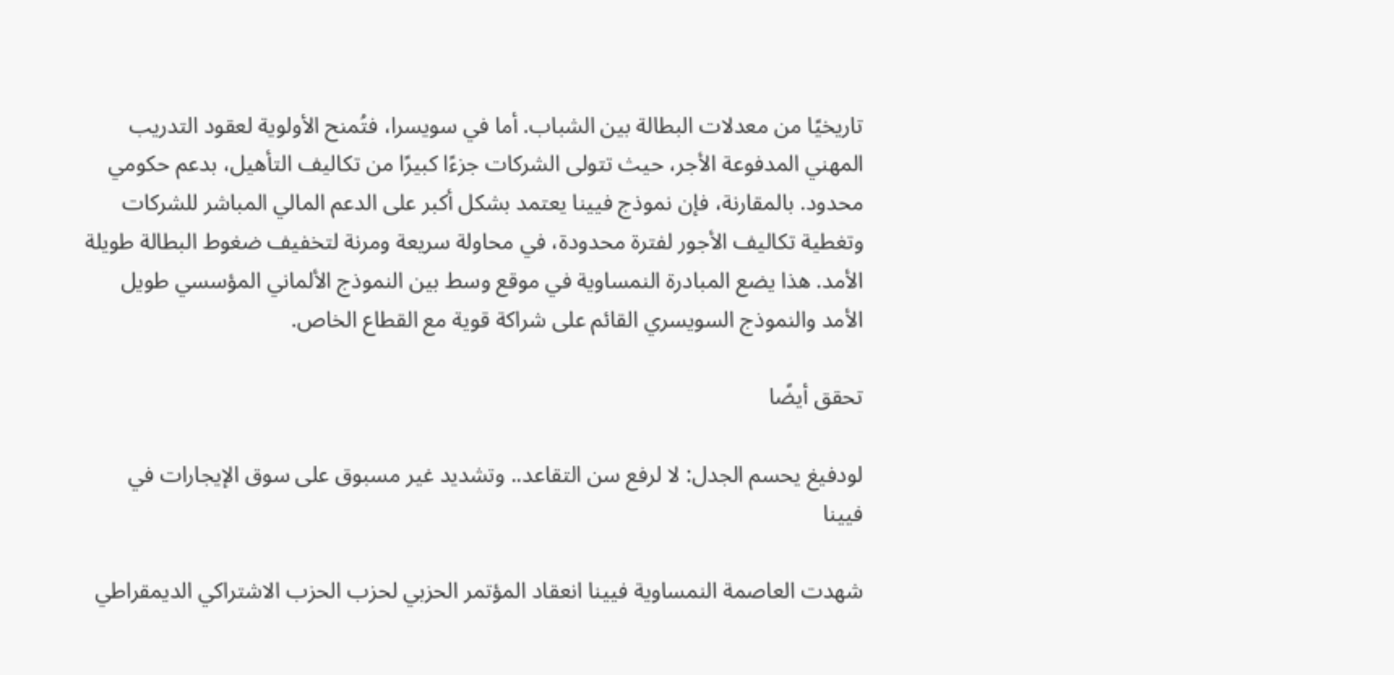تاريخيًا من معدلات البطالة بين الشباب. أما في سويسرا، فتُمنح الأولوية لعقود التدريب المهني المدفوعة الأجر، حيث تتولى الشركات جزءًا كبيرًا من تكاليف التأهيل، بدعم حكومي محدود. بالمقارنة، فإن نموذج فيينا يعتمد بشكل أكبر على الدعم المالي المباشر للشركات وتغطية تكاليف الأجور لفترة محدودة، في محاولة سريعة ومرنة لتخفيف ضغوط البطالة طويلة الأمد. هذا يضع المبادرة النمساوية في موقع وسط بين النموذج الألماني المؤسسي طويل الأمد والنموذج السويسري القائم على شراكة قوية مع القطاع الخاص.

تحقق أيضًا

لودفيغ يحسم الجدل: لا لرفع سن التقاعد.. وتشديد غير مسبوق على سوق الإيجارات في فيينا

شهدت العاصمة النمساوية فيينا انعقاد المؤتمر الحزبي لحزب الحزب الاشتراكي الديمقراطي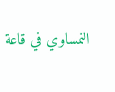النمساوي في قاعة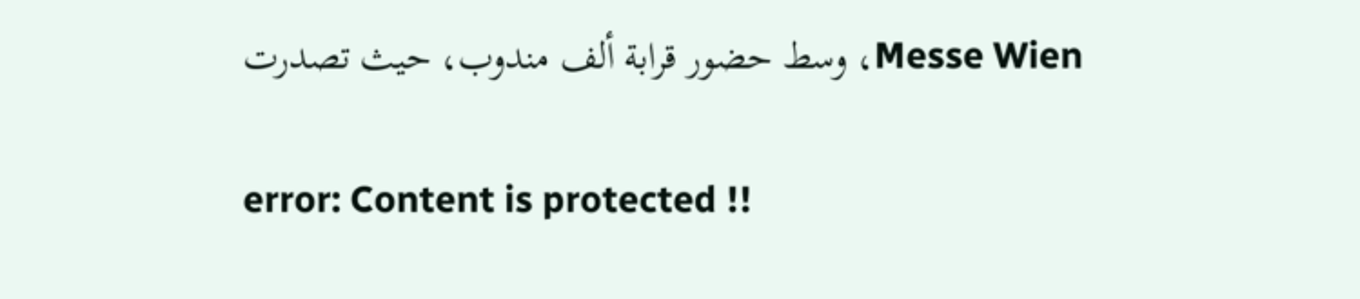Messe Wien، وسط حضور قرابة ألف مندوب، حيث تصدرت

error: Content is protected !!